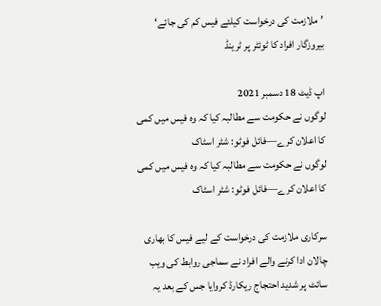’ملازمت کی درخواست کیلئے فیس کم کی جائے‘ بیروزگار افراد کا ٹوئٹر پر ٹرینڈ

اپ ڈیٹ 18 دسمبر 2021
لوگوں نے حکومت سے مطالبہ کیا کہ وہ فیس میں کمی کا اعلان کرے—فائل فوٹو: شٹر اسٹاک
لوگوں نے حکومت سے مطالبہ کیا کہ وہ فیس میں کمی کا اعلان کرے—فائل فوٹو: شٹر اسٹاک

سرکاری ملازمت کی درخواست کے لیے فیس کا بھاری چالان ادا کرنے والے افراد نے سماجی روابط کی ویب سائٹ پر شدید احتجاج ریکارڈ کروایا جس کے بعد یہ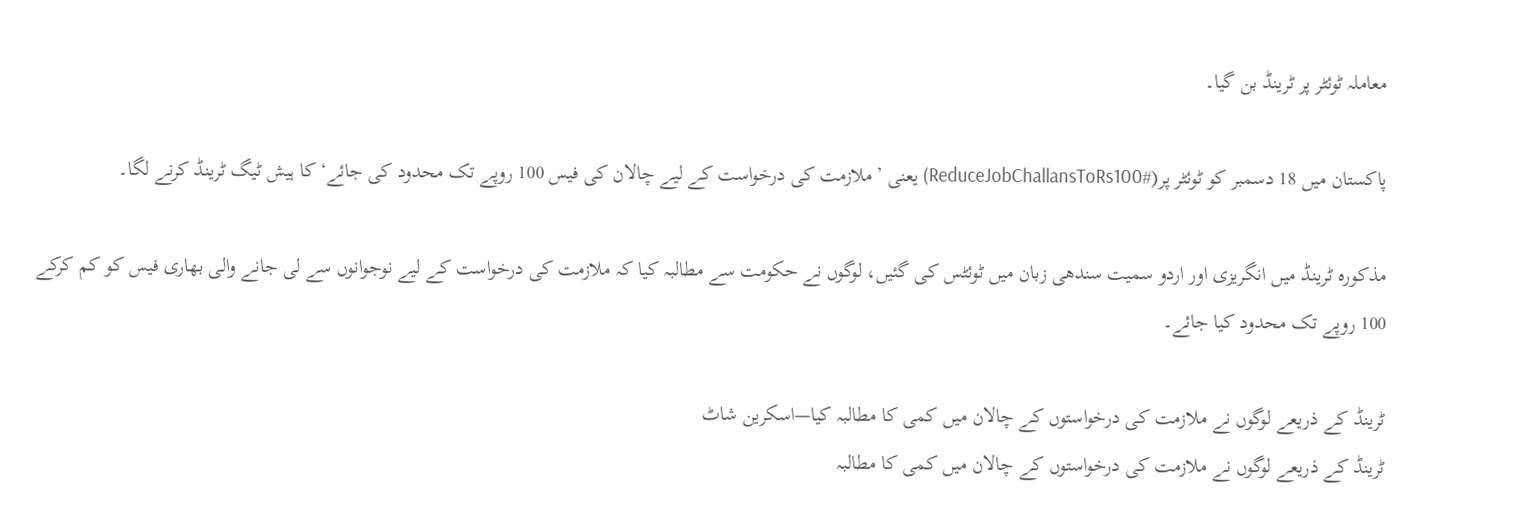معاملہ ٹوئٹر پر ٹرینڈ بن گیا۔

پاکستان میں 18 دسمبر کو ٹوئٹر پر(#ReduceJobChallansToRs100) یعنی ’ملازمت کی درخواست کے لیے چالان کی فیس 100 روپے تک محدود کی جائے‘ کا ہیش ٹیگ ٹرینڈ کرنے لگا۔

مذکورہ ٹرینڈ میں انگریزی اور اردو سمیت سندھی زبان میں ٹوئٹس کی گئیں، لوگوں نے حکومت سے مطالبہ کیا کہ ملازمت کی درخواست کے لیے نوجوانوں سے لی جانے والی بھاری فیس کو کم کرکے 100 روپے تک محدود کیا جائے۔

ٹرینڈ کے ذریعے لوگوں نے ملازمت کی درخواستوں کے چالان میں کمی کا مطالبہ کیا—اسکرین شاٹ
ٹرینڈ کے ذریعے لوگوں نے ملازمت کی درخواستوں کے چالان میں کمی کا مطالبہ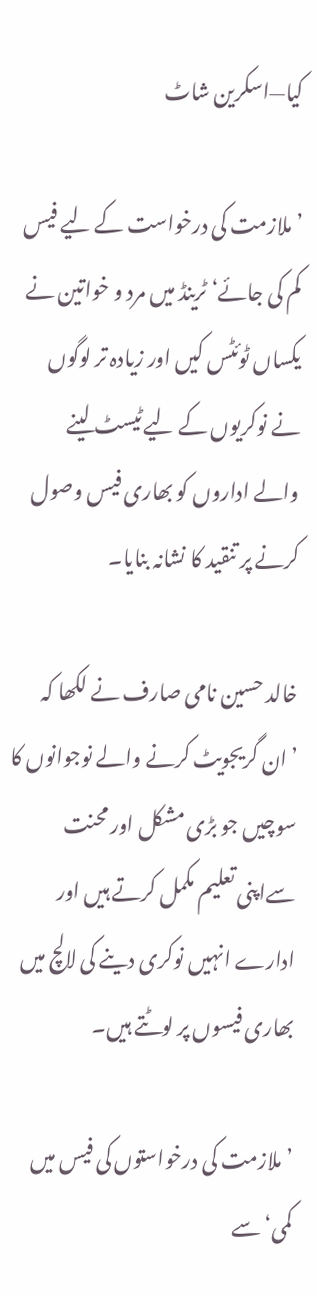کیا—اسکرین شاٹ

’ملازمت کی درخواست کے لیے فیس کم کی جائے‘ ٹرینڈ میں مرد و خواتین نے یکساں ٹوئٹس کیں اور زیادہ تر لوگوں نے نوکریوں کے لیے ٹیسٹ لینے والے اداروں کو بھاری فیس وصول کرنے پر تنقید کا نشانہ بنایا۔

خالد حسین نامی صارف نے لکھا کہ ’ان گریجویٹ کرنے والے نوجوانوں کا سوچیں جو بڑی مشکل اور محنت سےاپنی تعلیم مکمل کرتے ہیں اور ادارے انہیں نوکری دینے کی لالچ میں بھاری فیسوں پر لوٹتے ہیں۔

’ملازمت کی درخواستوں کی فیس میں کمی‘ سے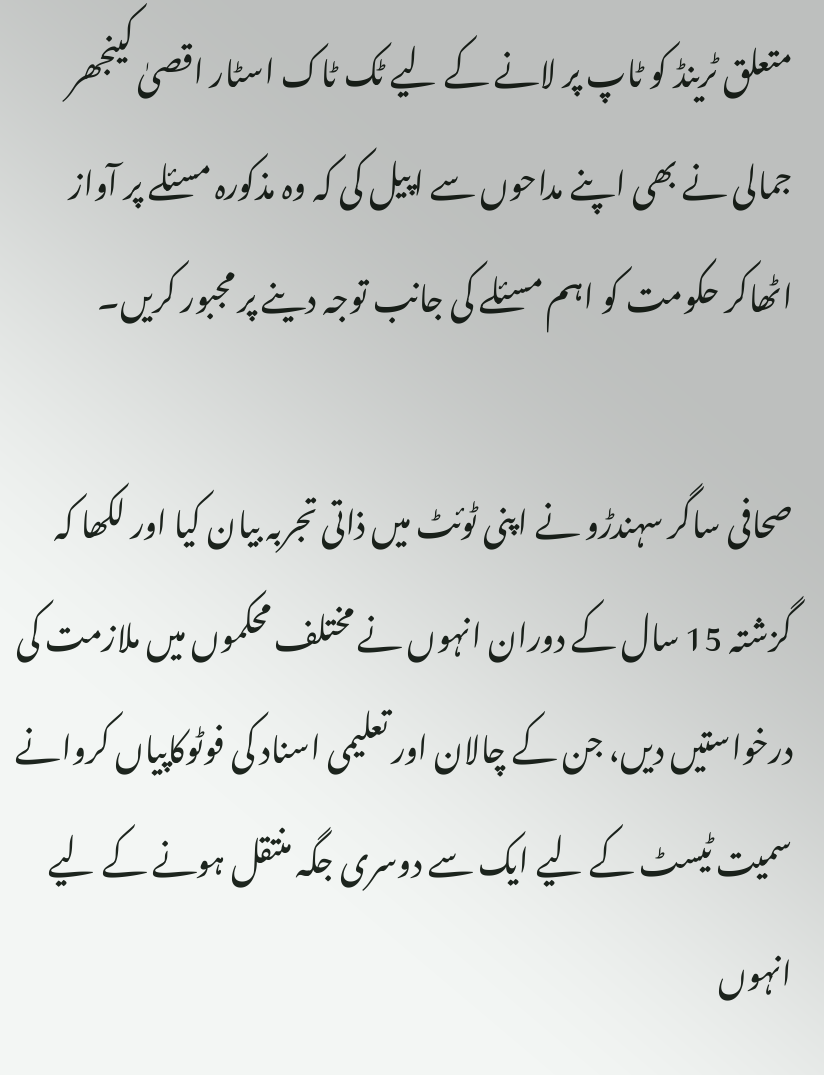متعلق ٹرینڈ کو ٹاپ پر لانے کے لیے ٹک ٹاک اسٹار اقصیٰ کینجھر جمالی نے بھی اپنے مداحوں سے اپیل کی کہ وہ مذکورہ مسئلے پر آواز اٹھاکر حکومت کو اہم مسئلے کی جانب توجہ دینے پر مجبور کریں۔

صحافی ساگر سہندڑو نے اپنی ٹوئٹ میں ذاتی تجربہ بیان کیا اور لکھا کہ گزشتہ 15 سال کے دوران انہوں نے مختلف محکموں میں ملازمت کی درخواستیں دیں، جن کے چالان اور تعلیمی اسناد کی فوٹوکاپیاں کروانے سمیت ٹیسٹ کے لیے ایک سے دوسری جگہ منتقل ہونے کے لیے انہوں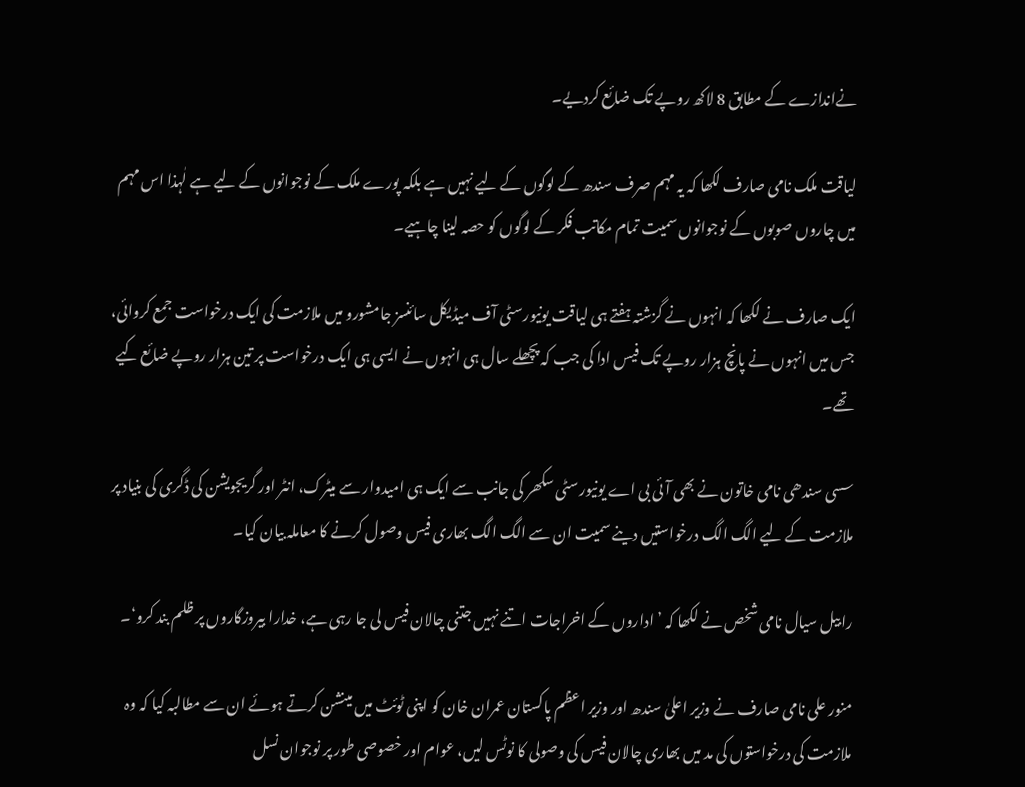نےاندازے کے مطابق 8 لاکھ روپے تک ضائع کردیے۔

لیاقت ملک نامی صارف لکھا کہ یہ مہم صرف سندھ کے لوگوں کے لیے نہیں ہے بلکہ پورے ملک کے نوجوانوں کے لیے ہے لٰہذا اس مہم میں چاروں صوبوں کے نوجوانوں سمیت تمام مکاتب فکر کے لوگوں کو حصہ لینا چاہیے۔

ایک صارف نے لکھا کہ انہوں نے گزشتہ ہفتے ہی لیاقت یونیورسٹی آف میڈیکل سائنسز جامشورو میں ملازمت کی ایک درخواست جمع کروائی، جس میں انہوں نے پانچ ہزار روپے تک فیس ادا کی جب کہ پچھلے سال ہی انہوں نے ایسی ہی ایک درخواست پر تین ہزار روپے ضائع کیے تھے۔

سسی سندھی نامی خاتون نے بھی آئی بی اے یونیورسٹی سکھر کی جانب سے ایک ہی امیدوار سے میٹرک، انٹر اور گریجویشن کی ڈگری کی بنیاد پر ملازمت کے لیے الگ الگ درخواستیں دینے سمیت ان سے الگ الگ بھاری فیس وصول کرنے کا معاملہ بیان کیا۔

رابیل سیال نامی شخص نے لکھا کہ ’اداروں کے اخراجات اتنے نہیں جتنی چالان فیس لی جا رہی ہے، خدارا بیروزگاروں پر ظلم بند کرو‘۔

منور علی نامی صارف نے وزیر اعلیٰ سندھ اور وزیر اعظم پاکستان عمران خان کو اپنی ٹوئٹ میں مینشن کرتے ہوئے ان سے مطالبہ کیا کہ وہ ملازمت کی درخواستوں کی مد میں بھاری چالان فیس کی وصولی کا نوٹس لیں، عوام اور خصوصی طور پر نوجوان نسل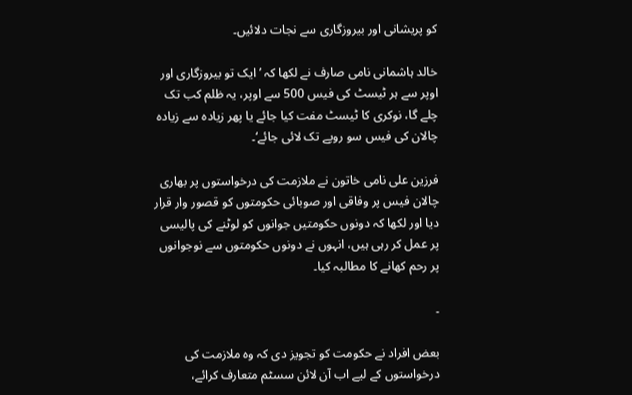کو پریشانی اور بیروزگاری سے نجات دلائیں۔

خالد ہاشمانی نامی صارف نے لکھا کہ ’ایک تو بیروزگاری اور اوپر سے ہر ٹیسٹ کی فیس 500 سے اوپر، یہ ظلم کب تک چلے گا، نوکری کا ٹیسٹ مفت کیا جائے یا پھر زیادہ سے زیادہ چالان کی فیس سو روپے تک لائی جائے‘۔

فرزین علی نامی خاتون نے ملازمت کی درخواستوں پر بھاری چالان فیس پر وفاقی اور صوبائی حکومتوں کو قصور وار قرار دیا اور لکھا کہ دونوں حکومتیں جوانوں کو لوٹنے کی پالیسی پر عمل کر رہی ہیں، انہوں نے دونوں حکومتوں سے نوجوانوں پر رحم کھانے کا مطالبہ کیا۔

۔

بعض افراد نے حکومت کو تجویز دی کہ وہ ملازمت کی درخواستوں کے لیے اب آن لائن سسٹم متعارف کرائے،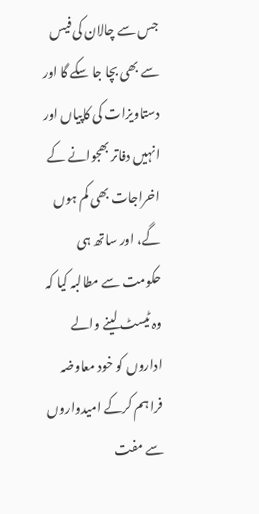جس سے چالان کی فیس سے بھی بچا جا سکے گا اور دستاویزات کی کاپیاں اور انہیں دفاتر بھجوانے کے اخراجات بھی کم ہوں گے، اور ساتھ ہی حکومت سے مطالبہ کیا کہ وہ ٹیسٹ لینے والے اداروں کو خود معاوضہ فراہم کرکے امیدواروں سے مفت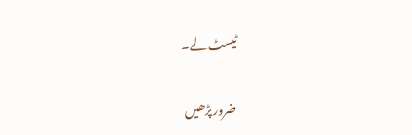ٹیسٹ لے۔

ضرور پڑھیں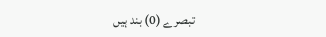تبصرے (0) بند ہیں